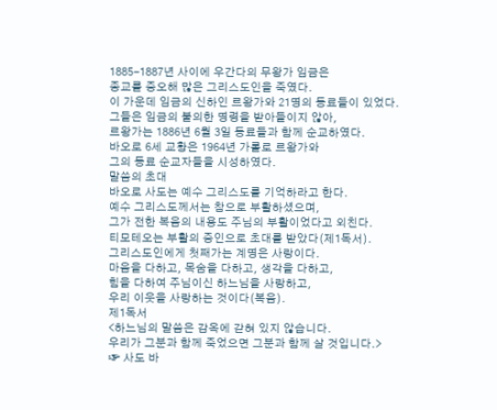1885-1887년 사이에 우간다의 무왕가 임금은
종교를 증오해 많은 그리스도인을 죽였다.
이 가운데 임금의 신하인 르왕가와 21명의 동료들이 있었다.
그들은 임금의 불의한 명령을 받아들이지 않아,
르왕가는 1886년 6월 3일 동료들과 함께 순교하였다.
바오로 6세 교황은 1964년 가롤로 르왕가와
그의 동료 순교자들을 시성하였다.
말씀의 초대
바오로 사도는 예수 그리스도를 기억하라고 한다.
예수 그리스도께서는 참으로 부활하셨으며,
그가 전한 복음의 내용도 주님의 부활이었다고 외친다.
티모테오는 부활의 증인으로 초대를 받았다(제1독서).
그리스도인에게 첫째가는 계명은 사랑이다.
마음을 다하고, 목숨을 다하고, 생각을 다하고,
힘을 다하여 주님이신 하느님을 사랑하고,
우리 이웃을 사랑하는 것이다(복음).
제1독서
<하느님의 말씀은 감옥에 갇혀 있지 않습니다.
우리가 그분과 함께 죽었으면 그분과 함께 살 것입니다.>
☞ 사도 바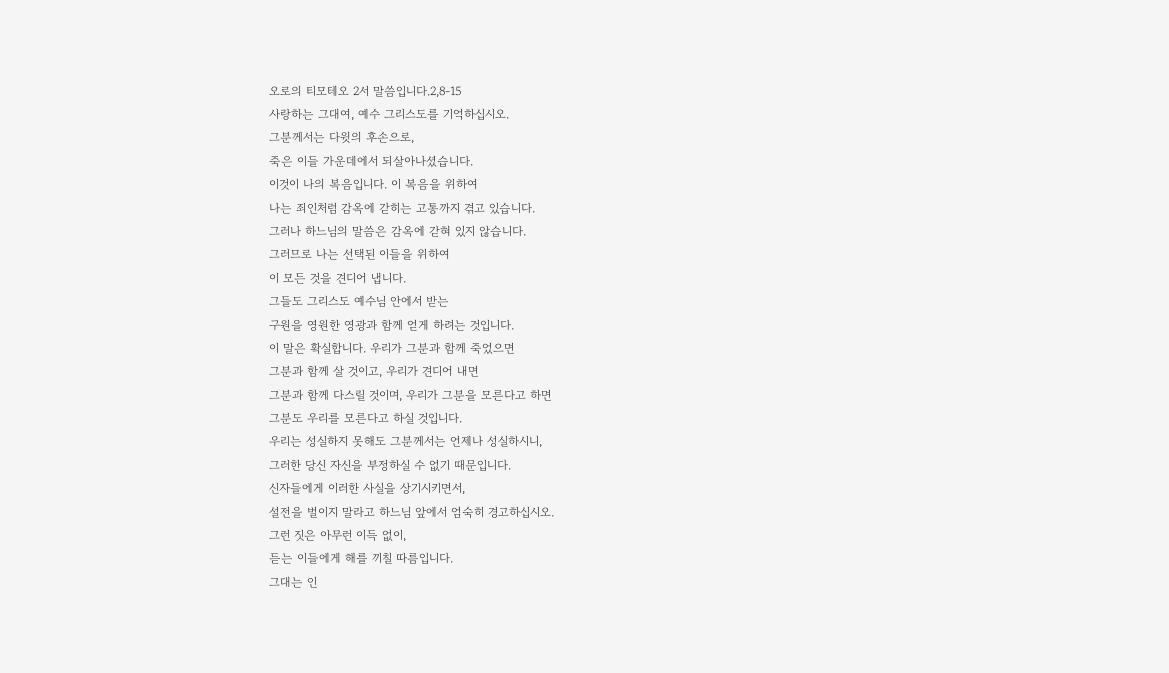오로의 티모테오 2서 말씀입니다.2,8-15
사랑하는 그대여, 예수 그리스도를 기억하십시오.
그분께서는 다윗의 후손으로,
죽은 이들 가운데에서 되살아나셨습니다.
이것이 나의 복음입니다. 이 복음을 위하여
나는 죄인처럼 감옥에 갇히는 고통까지 겪고 있습니다.
그러나 하느님의 말씀은 감옥에 갇혀 있지 않습니다.
그러므로 나는 선택된 이들을 위하여
이 모든 것을 견디어 냅니다.
그들도 그리스도 예수님 안에서 받는
구원을 영원한 영광과 함께 얻게 하려는 것입니다.
이 말은 확실합니다. 우리가 그분과 함께 죽었으면
그분과 함께 살 것이고, 우리가 견디어 내면
그분과 함께 다스릴 것이며, 우리가 그분을 모른다고 하면
그분도 우리를 모른다고 하실 것입니다.
우리는 성실하지 못해도 그분께서는 언제나 성실하시니,
그러한 당신 자신을 부정하실 수 없기 때문입니다.
신자들에게 이러한 사실을 상기시키면서,
설전을 벌이지 말라고 하느님 앞에서 엄숙히 경고하십시오.
그런 짓은 아무런 이득 없이,
듣는 이들에게 해를 끼칠 따름입니다.
그대는 인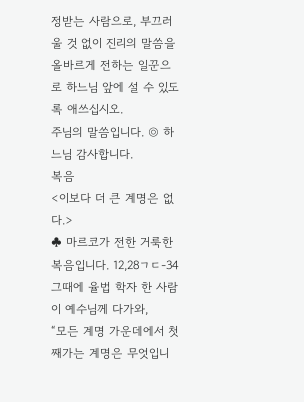정받는 사람으로, 부끄러울 것 없이 진리의 말씀을
올바르게 전하는 일꾼으로 하느님 앞에 설 수 있도록 애쓰십시오.
주님의 말씀입니다. ◎ 하느님 감사합니다.
복음
<이보다 더 큰 계명은 없다.>
♣ 마르코가 전한 거룩한 복음입니다. 12,28ㄱㄷ-34
그때에 율법 학자 한 사람이 예수님께 다가와,
“모든 계명 가운데에서 첫째가는 계명은 무엇입니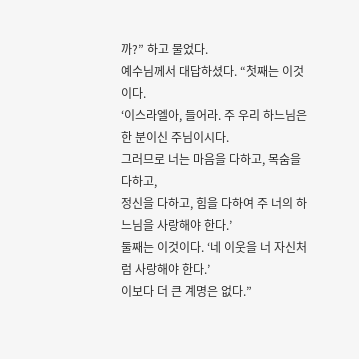까?” 하고 물었다.
예수님께서 대답하셨다. “첫째는 이것이다.
‘이스라엘아, 들어라. 주 우리 하느님은 한 분이신 주님이시다.
그러므로 너는 마음을 다하고, 목숨을 다하고,
정신을 다하고, 힘을 다하여 주 너의 하느님을 사랑해야 한다.’
둘째는 이것이다. ‘네 이웃을 너 자신처럼 사랑해야 한다.’
이보다 더 큰 계명은 없다.”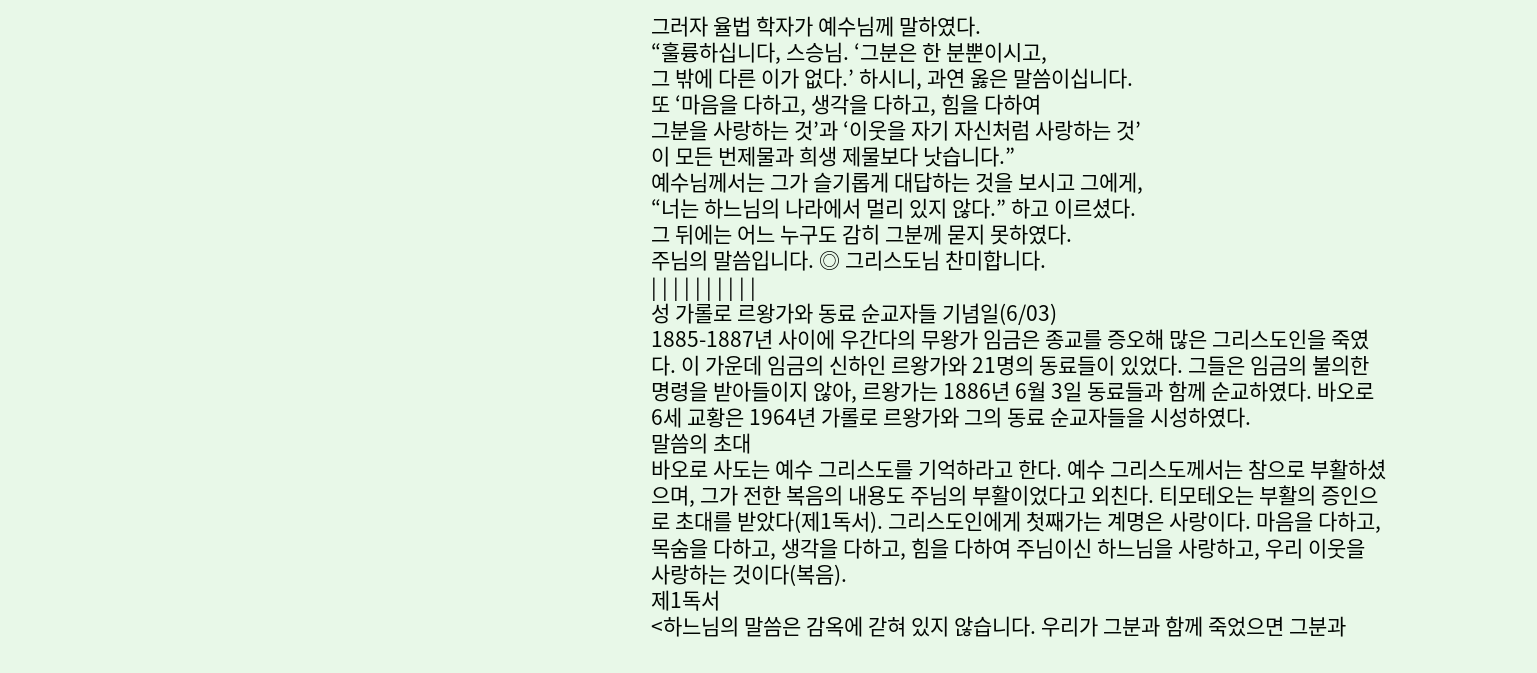그러자 율법 학자가 예수님께 말하였다.
“훌륭하십니다, 스승님. ‘그분은 한 분뿐이시고,
그 밖에 다른 이가 없다.’ 하시니, 과연 옳은 말씀이십니다.
또 ‘마음을 다하고, 생각을 다하고, 힘을 다하여
그분을 사랑하는 것’과 ‘이웃을 자기 자신처럼 사랑하는 것’
이 모든 번제물과 희생 제물보다 낫습니다.”
예수님께서는 그가 슬기롭게 대답하는 것을 보시고 그에게,
“너는 하느님의 나라에서 멀리 있지 않다.” 하고 이르셨다.
그 뒤에는 어느 누구도 감히 그분께 묻지 못하였다.
주님의 말씀입니다. ◎ 그리스도님 찬미합니다.
| | | | | | | | | |
성 가롤로 르왕가와 동료 순교자들 기념일(6/03)
1885-1887년 사이에 우간다의 무왕가 임금은 종교를 증오해 많은 그리스도인을 죽였다. 이 가운데 임금의 신하인 르왕가와 21명의 동료들이 있었다. 그들은 임금의 불의한 명령을 받아들이지 않아, 르왕가는 1886년 6월 3일 동료들과 함께 순교하였다. 바오로 6세 교황은 1964년 가롤로 르왕가와 그의 동료 순교자들을 시성하였다.
말씀의 초대
바오로 사도는 예수 그리스도를 기억하라고 한다. 예수 그리스도께서는 참으로 부활하셨으며, 그가 전한 복음의 내용도 주님의 부활이었다고 외친다. 티모테오는 부활의 증인으로 초대를 받았다(제1독서). 그리스도인에게 첫째가는 계명은 사랑이다. 마음을 다하고, 목숨을 다하고, 생각을 다하고, 힘을 다하여 주님이신 하느님을 사랑하고, 우리 이웃을 사랑하는 것이다(복음).
제1독서
<하느님의 말씀은 감옥에 갇혀 있지 않습니다. 우리가 그분과 함께 죽었으면 그분과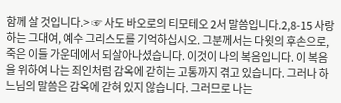함께 살 것입니다.> ☞ 사도 바오로의 티모테오 2서 말씀입니다.2,8-15 사랑하는 그대여, 예수 그리스도를 기억하십시오. 그분께서는 다윗의 후손으로, 죽은 이들 가운데에서 되살아나셨습니다. 이것이 나의 복음입니다. 이 복음을 위하여 나는 죄인처럼 감옥에 갇히는 고통까지 겪고 있습니다. 그러나 하느님의 말씀은 감옥에 갇혀 있지 않습니다. 그러므로 나는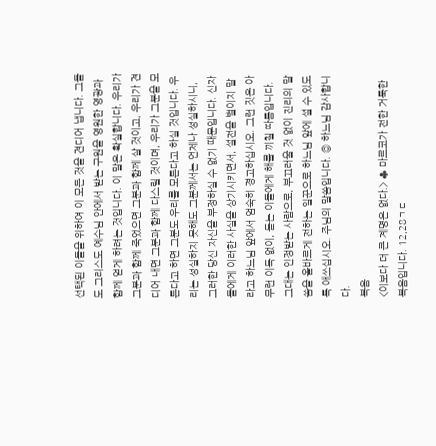선택된 이들을 위하여 이 모든 것을 견디어 냅니다. 그들도 그리스도 예수님 안에서 받는 구원을 영원한 영광과 함께 얻게 하려는 것입니다. 이 말은 확실합니다. 우리가 그분과 함께 죽었으면 그분과 함께 살 것이고, 우리가 견디어 내면 그분과 함께 다스릴 것이며, 우리가 그분을 모른다고 하면 그분도 우리를 모른다고 하실 것입니다. 우리는 성실하지 못해도 그분께서는 언제나 성실하시니, 그러한 당신 자신을 부정하실 수 없기 때문입니다. 신자들에게 이러한 사실을 상기시키면서, 설전을 벌이지 말라고 하느님 앞에서 엄숙히 경고하십시오. 그런 짓은 아무런 이득 없이, 듣는 이들에게 해를 끼칠 따름입니다. 그대는 인정받는 사람으로, 부끄러울 것 없이 진리의 말씀을 올바르게 전하는 일꾼으로 하느님 앞에 설 수 있도록 애쓰십시오. 주님의 말씀입니다. ◎ 하느님 감사합니다.
복음
<이보다 더 큰 계명은 없다.> ♣ 마르코가 전한 거룩한 복음입니다. 12,28ㄱㄷ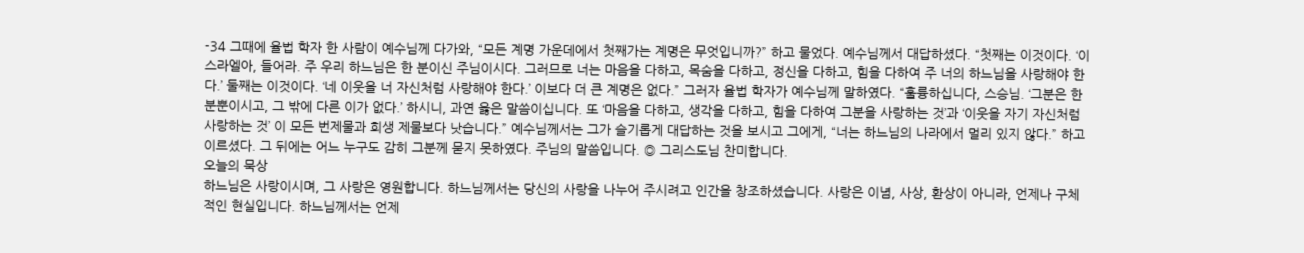-34 그때에 율법 학자 한 사람이 예수님께 다가와, “모든 계명 가운데에서 첫째가는 계명은 무엇입니까?” 하고 물었다. 예수님께서 대답하셨다. “첫째는 이것이다. ‘이스라엘아, 들어라. 주 우리 하느님은 한 분이신 주님이시다. 그러므로 너는 마음을 다하고, 목숨을 다하고, 정신을 다하고, 힘을 다하여 주 너의 하느님을 사랑해야 한다.’ 둘째는 이것이다. ‘네 이웃을 너 자신처럼 사랑해야 한다.’ 이보다 더 큰 계명은 없다.” 그러자 율법 학자가 예수님께 말하였다. “훌륭하십니다, 스승님. ‘그분은 한 분뿐이시고, 그 밖에 다른 이가 없다.’ 하시니, 과연 옳은 말씀이십니다. 또 ‘마음을 다하고, 생각을 다하고, 힘을 다하여 그분을 사랑하는 것’과 ‘이웃을 자기 자신처럼 사랑하는 것’ 이 모든 번제물과 희생 제물보다 낫습니다.” 예수님께서는 그가 슬기롭게 대답하는 것을 보시고 그에게, “너는 하느님의 나라에서 멀리 있지 않다.” 하고 이르셨다. 그 뒤에는 어느 누구도 감히 그분께 묻지 못하였다. 주님의 말씀입니다. ◎ 그리스도님 찬미합니다.
오늘의 묵상
하느님은 사랑이시며, 그 사랑은 영원합니다. 하느님께서는 당신의 사랑을 나누어 주시려고 인간을 창조하셨습니다. 사랑은 이념, 사상, 환상이 아니라, 언제나 구체적인 현실입니다. 하느님께서는 언제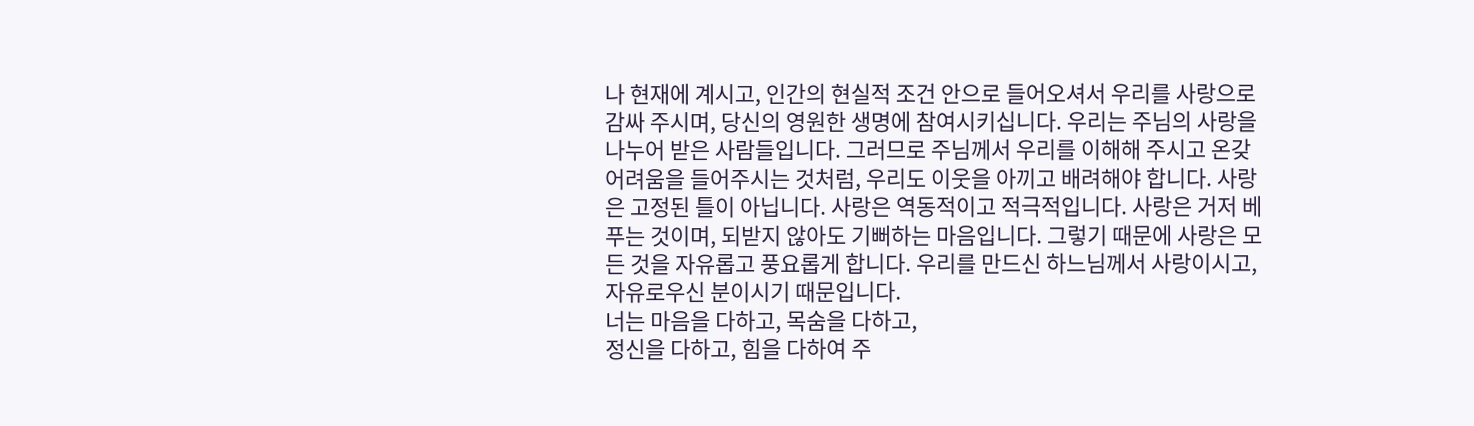나 현재에 계시고, 인간의 현실적 조건 안으로 들어오셔서 우리를 사랑으로 감싸 주시며, 당신의 영원한 생명에 참여시키십니다. 우리는 주님의 사랑을 나누어 받은 사람들입니다. 그러므로 주님께서 우리를 이해해 주시고 온갖 어려움을 들어주시는 것처럼, 우리도 이웃을 아끼고 배려해야 합니다. 사랑은 고정된 틀이 아닙니다. 사랑은 역동적이고 적극적입니다. 사랑은 거저 베푸는 것이며, 되받지 않아도 기뻐하는 마음입니다. 그렇기 때문에 사랑은 모든 것을 자유롭고 풍요롭게 합니다. 우리를 만드신 하느님께서 사랑이시고, 자유로우신 분이시기 때문입니다.
너는 마음을 다하고, 목숨을 다하고,
정신을 다하고, 힘을 다하여 주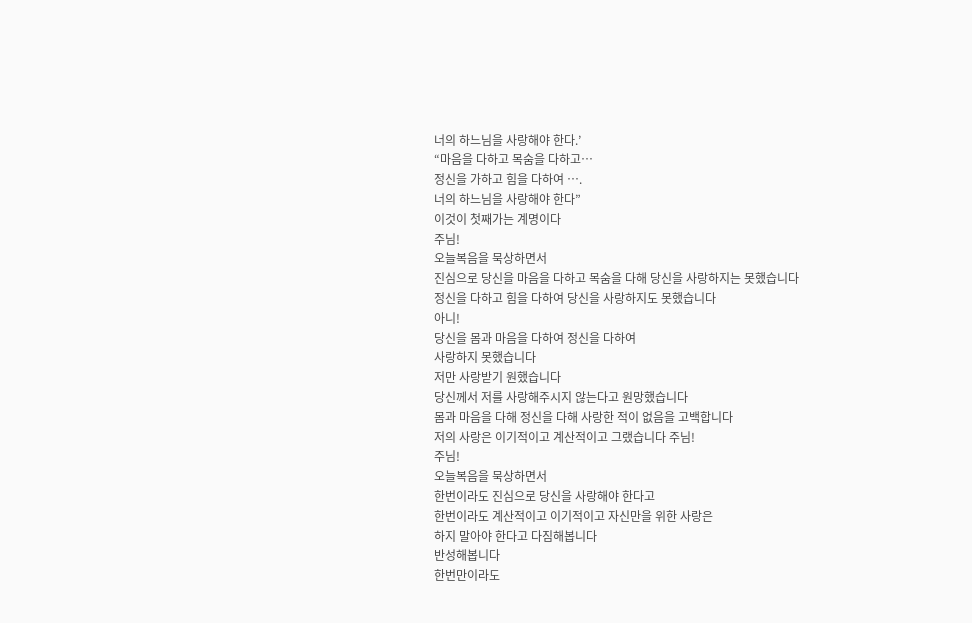너의 하느님을 사랑해야 한다.’
“마음을 다하고 목숨을 다하고…
정신을 가하고 힘을 다하여 ….
너의 하느님을 사랑해야 한다”
이것이 첫째가는 계명이다
주님!
오늘복음을 묵상하면서
진심으로 당신을 마음을 다하고 목숨을 다해 당신을 사랑하지는 못했습니다
정신을 다하고 힘을 다하여 당신을 사랑하지도 못했습니다
아니!
당신을 몸과 마음을 다하여 정신을 다하여
사랑하지 못했습니다
저만 사랑받기 원했습니다
당신께서 저를 사랑해주시지 않는다고 원망했습니다
몸과 마음을 다해 정신을 다해 사랑한 적이 없음을 고백합니다
저의 사랑은 이기적이고 계산적이고 그랬습니다 주님!
주님!
오늘복음을 묵상하면서
한번이라도 진심으로 당신을 사랑해야 한다고
한번이라도 계산적이고 이기적이고 자신만을 위한 사랑은
하지 말아야 한다고 다짐해봅니다
반성해봅니다
한번만이라도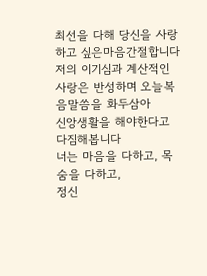최선을 다해 당신을 사랑하고 싶은마음간절합니다
저의 이기심과 계산적인 사랑은 반성하며 오늘복음말씀을 화두삼아
신앙생활을 해야한다고 다짐해봅니다
너는 마음을 다하고, 목숨을 다하고,
정신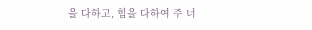을 다하고, 힘을 다하여 주 너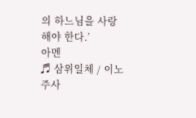의 하느님을 사랑해야 한다.’
아멘
♬ 삼위일체 / 이노주사